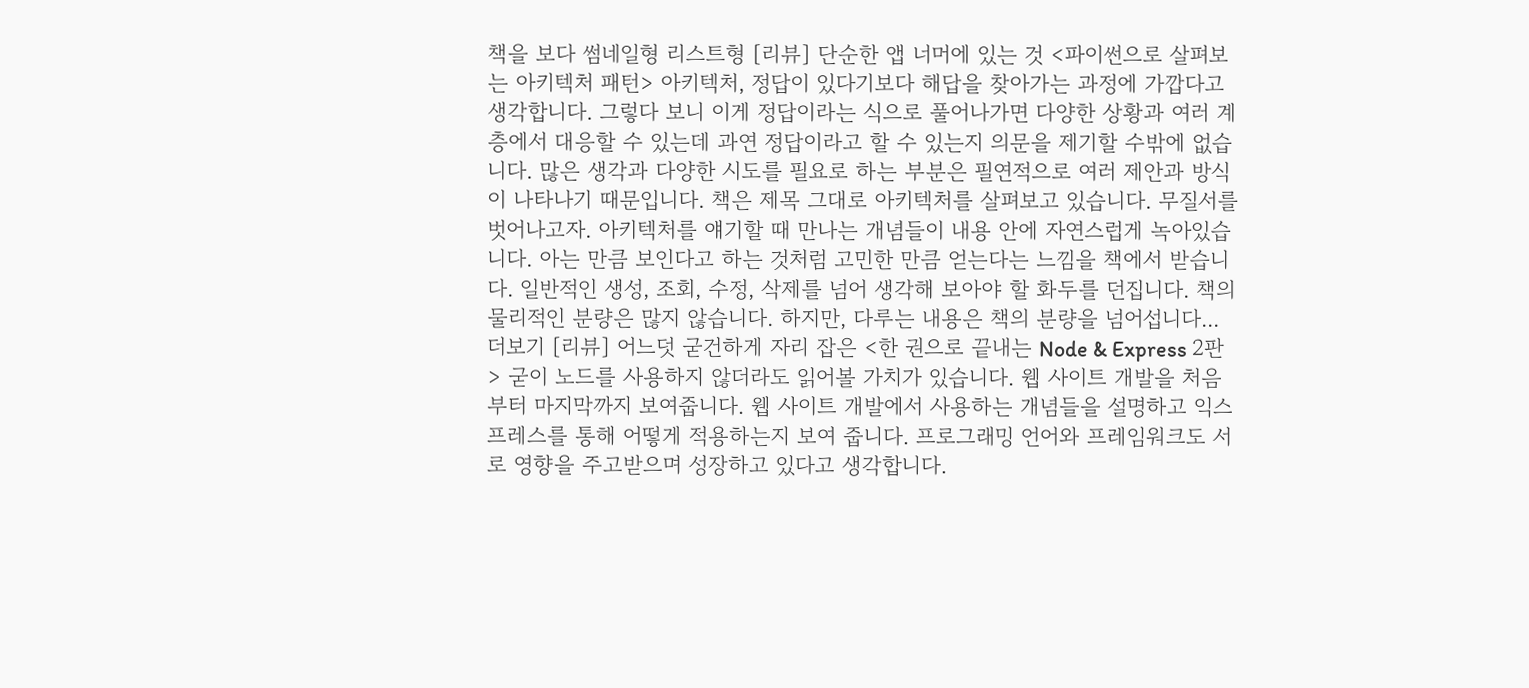책을 보다 썸네일형 리스트형 [리뷰] 단순한 앱 너머에 있는 것 <파이썬으로 살펴보는 아키텍처 패턴> 아키텍처, 정답이 있다기보다 해답을 찾아가는 과정에 가깝다고 생각합니다. 그렇다 보니 이게 정답이라는 식으로 풀어나가면 다양한 상황과 여러 계층에서 대응할 수 있는데 과연 정답이라고 할 수 있는지 의문을 제기할 수밖에 없습니다. 많은 생각과 다양한 시도를 필요로 하는 부분은 필연적으로 여러 제안과 방식이 나타나기 때문입니다. 책은 제목 그대로 아키텍처를 살펴보고 있습니다. 무질서를 벗어나고자. 아키텍처를 얘기할 때 만나는 개념들이 내용 안에 자연스럽게 녹아있습니다. 아는 만큼 보인다고 하는 것처럼 고민한 만큼 얻는다는 느낌을 책에서 받습니다. 일반적인 생성, 조회, 수정, 삭제를 넘어 생각해 보아야 할 화두를 던집니다. 책의 물리적인 분량은 많지 않습니다. 하지만, 다루는 내용은 책의 분량을 넘어섭니다... 더보기 [리뷰] 어느덧 굳건하게 자리 잡은 <한 권으로 끝내는 Node & Express 2판> 굳이 노드를 사용하지 않더라도 읽어볼 가치가 있습니다. 웹 사이트 개발을 처음부터 마지막까지 보여줍니다. 웹 사이트 개발에서 사용하는 개념들을 설명하고 익스프레스를 통해 어떻게 적용하는지 보여 줍니다. 프로그래밍 언어와 프레임워크도 서로 영향을 주고받으며 성장하고 있다고 생각합니다.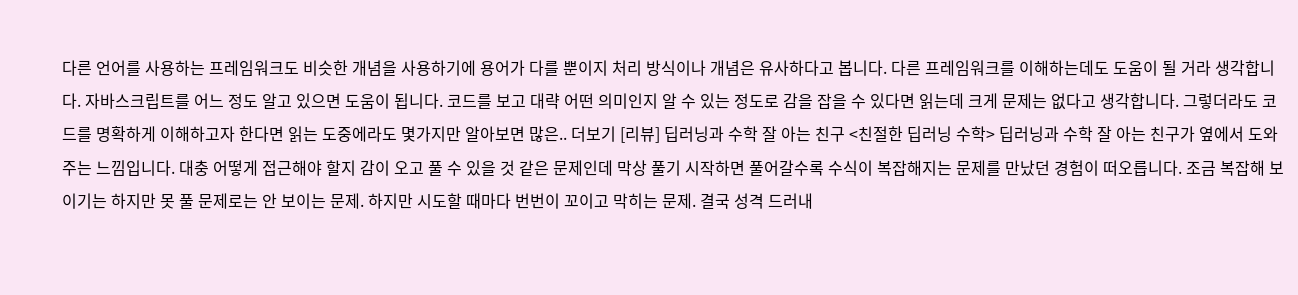다른 언어를 사용하는 프레임워크도 비슷한 개념을 사용하기에 용어가 다를 뿐이지 처리 방식이나 개념은 유사하다고 봅니다. 다른 프레임워크를 이해하는데도 도움이 될 거라 생각합니다. 자바스크립트를 어느 정도 알고 있으면 도움이 됩니다. 코드를 보고 대략 어떤 의미인지 알 수 있는 정도로 감을 잡을 수 있다면 읽는데 크게 문제는 없다고 생각합니다. 그렇더라도 코드를 명확하게 이해하고자 한다면 읽는 도중에라도 몇가지만 알아보면 많은.. 더보기 [리뷰] 딥러닝과 수학 잘 아는 친구 <친절한 딥러닝 수학> 딥러닝과 수학 잘 아는 친구가 옆에서 도와주는 느낌입니다. 대충 어떻게 접근해야 할지 감이 오고 풀 수 있을 것 같은 문제인데 막상 풀기 시작하면 풀어갈수록 수식이 복잡해지는 문제를 만났던 경험이 떠오릅니다. 조금 복잡해 보이기는 하지만 못 풀 문제로는 안 보이는 문제. 하지만 시도할 때마다 번번이 꼬이고 막히는 문제. 결국 성격 드러내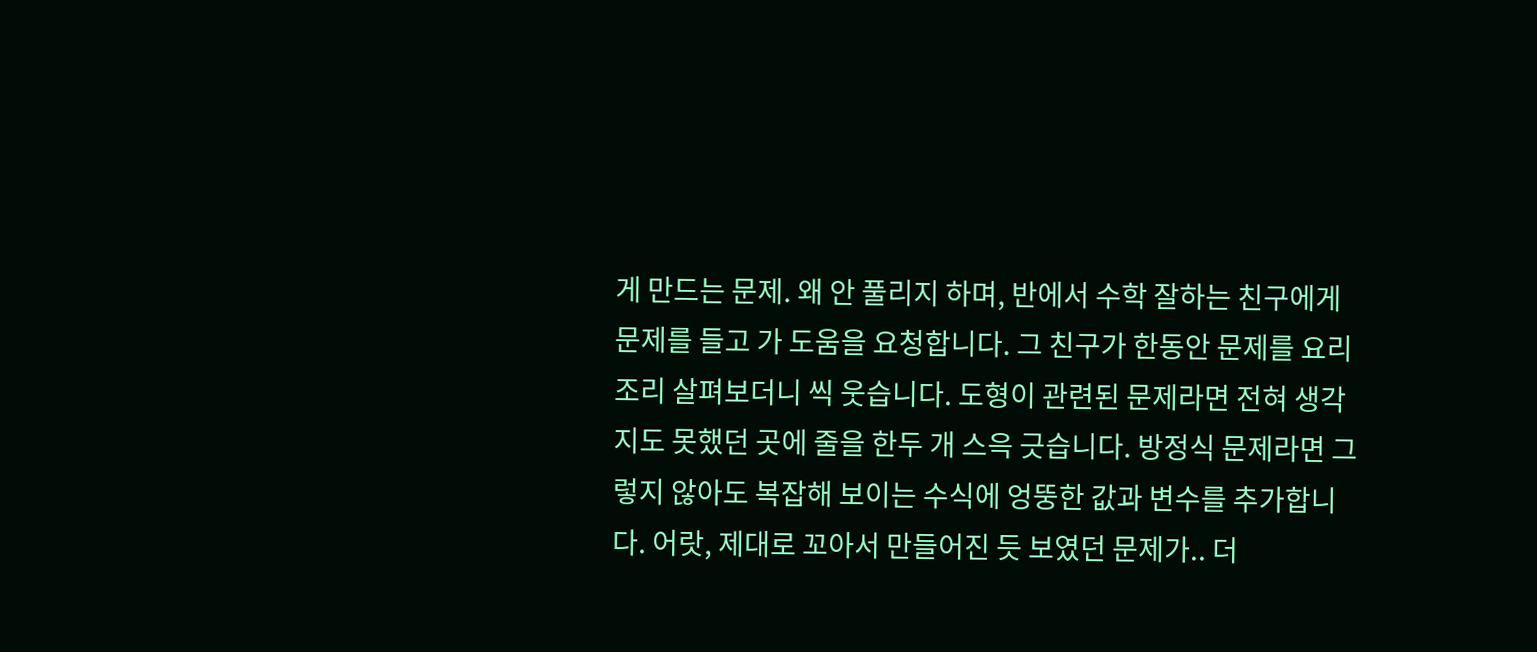게 만드는 문제. 왜 안 풀리지 하며, 반에서 수학 잘하는 친구에게 문제를 들고 가 도움을 요청합니다. 그 친구가 한동안 문제를 요리조리 살펴보더니 씩 웃습니다. 도형이 관련된 문제라면 전혀 생각지도 못했던 곳에 줄을 한두 개 스윽 긋습니다. 방정식 문제라면 그렇지 않아도 복잡해 보이는 수식에 엉뚱한 값과 변수를 추가합니다. 어랏, 제대로 꼬아서 만들어진 듯 보였던 문제가.. 더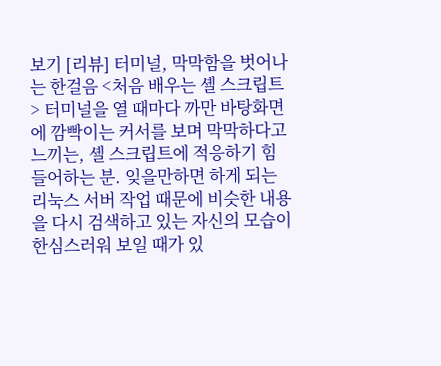보기 [리뷰] 터미널, 막막함을 벗어나는 한걸음 <처음 배우는 셸 스크립트> 터미널을 열 때마다 까만 바탕화면에 깜빡이는 커서를 보며 막막하다고 느끼는, 셸 스크립트에 적응하기 힘들어하는 분. 잊을만하면 하게 되는 리눅스 서버 작업 때문에 비슷한 내용을 다시 검색하고 있는 자신의 모습이 한심스러워 보일 때가 있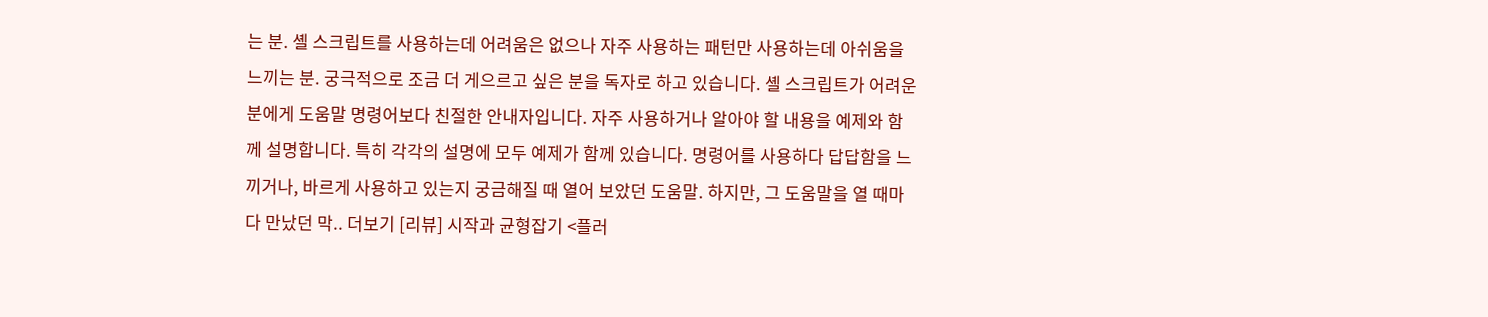는 분. 셸 스크립트를 사용하는데 어려움은 없으나 자주 사용하는 패턴만 사용하는데 아쉬움을 느끼는 분. 궁극적으로 조금 더 게으르고 싶은 분을 독자로 하고 있습니다. 셸 스크립트가 어려운 분에게 도움말 명령어보다 친절한 안내자입니다. 자주 사용하거나 알아야 할 내용을 예제와 함께 설명합니다. 특히 각각의 설명에 모두 예제가 함께 있습니다. 명령어를 사용하다 답답함을 느끼거나, 바르게 사용하고 있는지 궁금해질 때 열어 보았던 도움말. 하지만, 그 도움말을 열 때마다 만났던 막.. 더보기 [리뷰] 시작과 균형잡기 <플러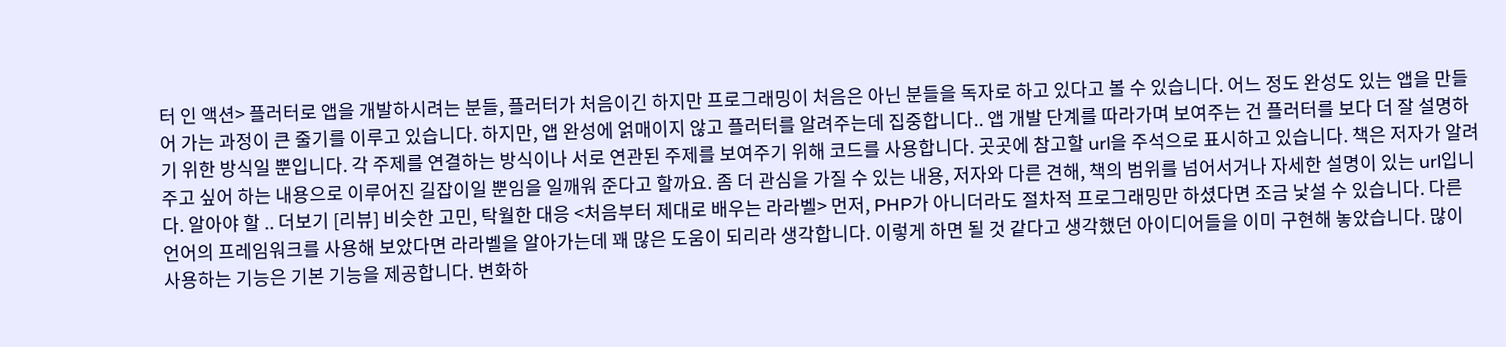터 인 액션> 플러터로 앱을 개발하시려는 분들, 플러터가 처음이긴 하지만 프로그래밍이 처음은 아닌 분들을 독자로 하고 있다고 볼 수 있습니다. 어느 정도 완성도 있는 앱을 만들어 가는 과정이 큰 줄기를 이루고 있습니다. 하지만, 앱 완성에 얽매이지 않고 플러터를 알려주는데 집중합니다.. 앱 개발 단계를 따라가며 보여주는 건 플러터를 보다 더 잘 설명하기 위한 방식일 뿐입니다. 각 주제를 연결하는 방식이나 서로 연관된 주제를 보여주기 위해 코드를 사용합니다. 곳곳에 참고할 url을 주석으로 표시하고 있습니다. 책은 저자가 알려주고 싶어 하는 내용으로 이루어진 길잡이일 뿐임을 일깨워 준다고 할까요. 좀 더 관심을 가질 수 있는 내용, 저자와 다른 견해, 책의 범위를 넘어서거나 자세한 설명이 있는 url입니다. 알아야 할 .. 더보기 [리뷰] 비슷한 고민, 탁월한 대응 <처음부터 제대로 배우는 라라벨> 먼저, PHP가 아니더라도 절차적 프로그래밍만 하셨다면 조금 낯설 수 있습니다. 다른 언어의 프레임워크를 사용해 보았다면 라라벨을 알아가는데 꽤 많은 도움이 되리라 생각합니다. 이렇게 하면 될 것 같다고 생각했던 아이디어들을 이미 구현해 놓았습니다. 많이 사용하는 기능은 기본 기능을 제공합니다. 변화하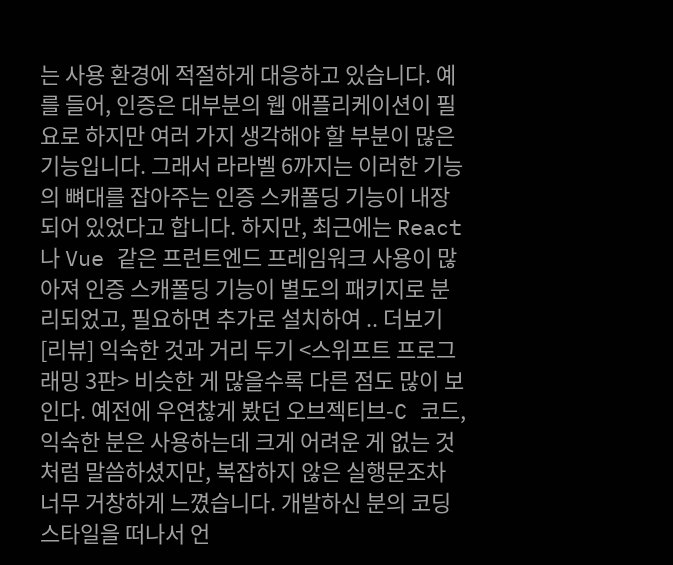는 사용 환경에 적절하게 대응하고 있습니다. 예를 들어, 인증은 대부분의 웹 애플리케이션이 필요로 하지만 여러 가지 생각해야 할 부분이 많은 기능입니다. 그래서 라라벨 6까지는 이러한 기능의 뼈대를 잡아주는 인증 스캐폴딩 기능이 내장되어 있었다고 합니다. 하지만, 최근에는 React나 Vue 같은 프런트엔드 프레임워크 사용이 많아져 인증 스캐폴딩 기능이 별도의 패키지로 분리되었고, 필요하면 추가로 설치하여 .. 더보기 [리뷰] 익숙한 것과 거리 두기 <스위프트 프로그래밍 3판> 비슷한 게 많을수록 다른 점도 많이 보인다. 예전에 우연찮게 봤던 오브젝티브-C 코드, 익숙한 분은 사용하는데 크게 어려운 게 없는 것처럼 말씀하셨지만, 복잡하지 않은 실행문조차 너무 거창하게 느꼈습니다. 개발하신 분의 코딩 스타일을 떠나서 언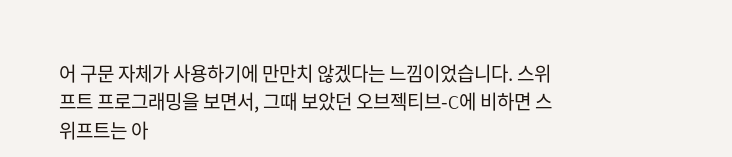어 구문 자체가 사용하기에 만만치 않겠다는 느낌이었습니다. 스위프트 프로그래밍을 보면서, 그때 보았던 오브젝티브-C에 비하면 스위프트는 아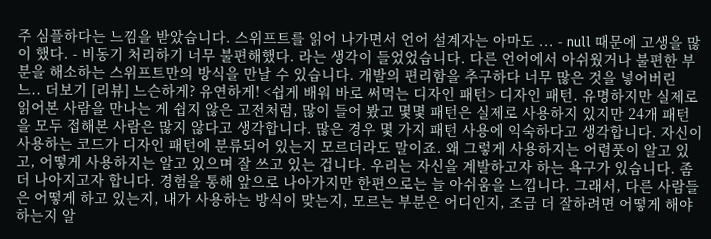주 심플하다는 느낌을 받았습니다. 스위프트를 읽어 나가면서 언어 설계자는 아마도 ... - null 때문에 고생을 많이 했다. - 비동기 처리하기 너무 불편해했다. 라는 생각이 들었었습니다. 다른 언어에서 아쉬웠거나 불편한 부분을 해소하는 스위프트만의 방식을 만날 수 있습니다. 개발의 편리함을 추구하다 너무 많은 것을 넣어버린 느.. 더보기 [리뷰] 느슨하게? 유연하게! <쉽게 배워 바로 써먹는 디자인 패턴> 디자인 패턴. 유명하지만 실제로 읽어본 사람을 만나는 게 쉽지 않은 고전처럼, 많이 들어 봤고 몇몇 패턴은 실제로 사용하지 있지만 24개 패턴을 모두 접해본 사람은 많지 않다고 생각합니다. 많은 경우 몇 가지 패턴 사용에 익숙하다고 생각합니다. 자신이 사용하는 코드가 디자인 패턴에 분류되어 있는지 모르더라도 말이죠. 왜 그렇게 사용하지는 어렴풋이 알고 있고, 어떻게 사용하지는 알고 있으며 잘 쓰고 있는 겁니다. 우리는 자신을 계발하고자 하는 욕구가 있습니다. 좀 더 나아지고자 합니다. 경험을 통해 앞으로 나아가지만 한편으로는 늘 아쉬움을 느낍니다. 그래서, 다른 사람들은 어떻게 하고 있는지, 내가 사용하는 방식이 맞는지, 모르는 부분은 어디인지, 조금 더 잘하려면 어떻게 해야 하는지 알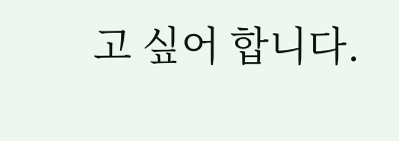고 싶어 합니다.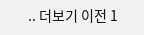.. 더보기 이전 1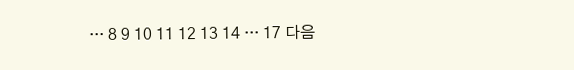··· 8 9 10 11 12 13 14 ··· 17 다음